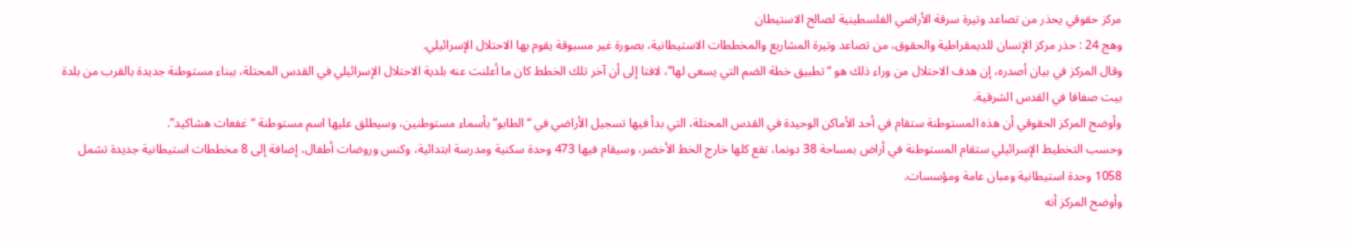مركز حقوقي يحذر من تصاعد وتيرة سرقة الأراضي الفلسطينية لصالح الاستيطان
وهج 24 : حذر مركز الإنسان للديمقراطية والحقوق، من تصاعد وتيرة المشاريع والمخططات الاستيطانية، بصورة غير مسبوقة يقوم بها الاحتلال الإسرائيلي.
وقال المركز في بيان أصدره، إن هدف الاحتلال من وراء ذلك هو “تطبيق خطة الضم التي يسعى لها”، لافتا إلى أن آخر تلك الخطط كان ما أعلنت عنه بلدية الاحتلال الإسرائيلي في القدس المحتلة، ببناء مستوطنة جديدة بالقرب من بلدة بيت صفافا في القدس الشرقية.
وأوضح المركز الحقوقي أن هذه المستوطنة ستقام في أحد الأماكن الوحيدة في القدس المحتلة، التي بدأ فيها تسجيل الأراضي في “الطابو” بأسماء مستوطنين، وسيطلق عليها اسم مستوطنة “غفعات هشاكيد”.
وحسب التخطيط الإسرائيلي ستقام المستوطنة في أراض بمساحة 38 دونما، تقع كلها خارج الخط الأخضر، وسيقام فيها 473 وحدة سكنية ومدرسة ابتدائية، وكنس وروضات أطفال، إضافة إلى 8 مخططات استيطانية جديدة تشمل 1058 وحدة استيطانية ومبان عامة ومؤسسات.
وأوضح المركز أنه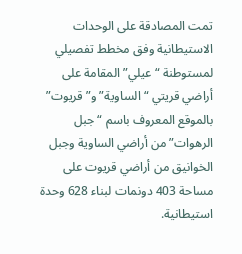تمت المصادقة على الوحدات الاستيطانية وفق مخطط تفصيلي لمستوطنة “عيلي” المقامة على أراضي قريتي “الساوية” و”قريوت” بالموقع المعروف باسم “جبل الرهوات” من أراضي الساوية وجبل الخوانيق من أراضي قريوت على مساحة 403 دونمات لبناء 628 وحدة استيطانية.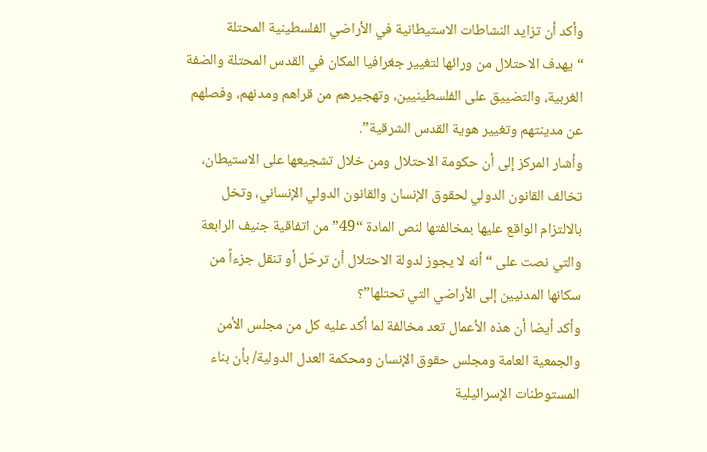وأكد أن تزايد النشاطات الاستيطانية في الأراضي الفلسطينية المحتلة “يهدف الاحتلال من ورائها لتغيير جغرافيا المكان في القدس المحتلة والضفة الغربية، والتضييق على الفلسطينيين، وتهجيرهم من قراهم ومدنهم، وفصلهم عن مدينتهم وتغيير هوية القدس الشرقية”.
وأشار المركز إلى أن حكومة الاحتلال ومن خلال تشجيعها على الاستيطان، تخالف القانون الدولي لحقوق الإنسان والقانون الدولي الإنساني، وتخل بالالتزام الواقع عليها بمخالفتها لنص المادة “49” من اتفاقية جنيف الرابعة والتي نصت على “أنه لا يجوز لدولة الاحتلال أن ترحّل أو تنقل جزءاً من سكانها المدنيين إلى الأراضي التي تحتلها”؟
وأكد أيضا أن هذه الأعمال تعد مخالفة لما أكد عليه كل من مجلس الأمن والجمعية العامة ومجلس حقوق الإنسان ومحكمة العدل الدولية/ بأن بناء المستوطنات الإسرائيلية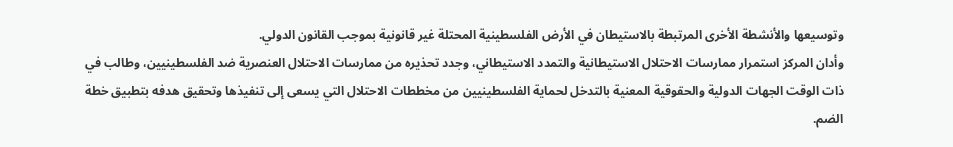وتوسيعها والأنشطة الأخرى المرتبطة بالاستيطان في الأرض الفلسطينية المحتلة غير قانونية بموجب القانون الدولي.
وأدان المركز استمرار ممارسات الاحتلال الاستيطانية والتمدد الاستيطاني، وجدد تحذيره من ممارسات الاحتلال العنصرية ضد الفلسطينيين، وطالب في ذات الوقت الجهات الدولية والحقوقية المعنية بالتدخل لحماية الفلسطينيين من مخططات الاحتلال التي يسعى إلى تنفيذها وتحقيق هدفه بتطبيق خطة الضم.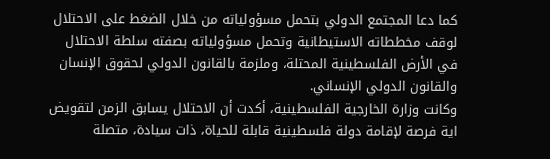كما دعا المجتمع الدولي بتحمل مسؤولياته من خلال الضغط على الاحتلال لوقف مخططاته الاستيطانية وتحمل مسؤولياته بصفته سلطة الاحتلال في الأرض الفلسطينية المحتلة، وملزمة بالقانون الدولي لحقوق الإنسان والقانون الدولي الإنساني.
وكانت وزارة الخارجية الفلسطينية، أكدت أن الاحتلال يسابق الزمن لتقويض اية فرصة لإقامة دولة فلسطينية قابلة للحياة، ذات سيادة، متصلة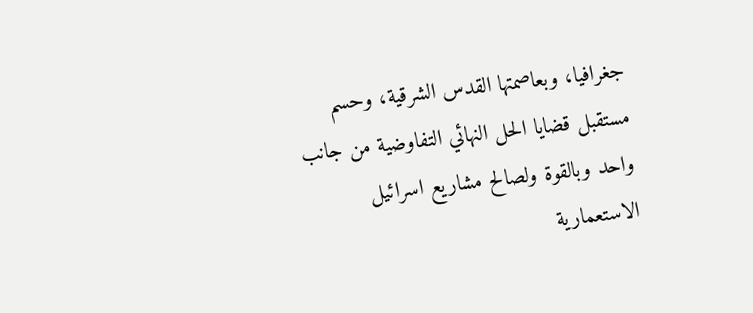جغرافيا، وبعاصمتها القدس الشرقية، وحسم مستقبل قضايا الحل النهائي التفاوضية من جانب واحد وبالقوة ولصالح مشاريع اسرائيل الاستعمارية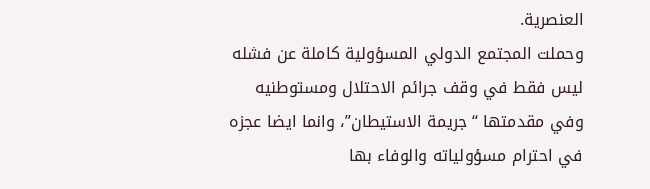العنصرية.
وحملت المجتمع الدولي المسؤولية كاملة عن فشله ليس فقط في وقف جرائم الاحتلال ومستوطنيه وفي مقدمتها “جريمة الاستيطان”، وانما ايضا عجزه في احترام مسؤولياته والوفاء بها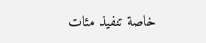خاصة تنفيذ مئات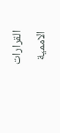القرارات الاممية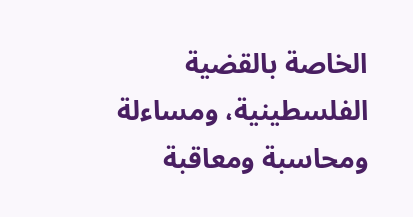الخاصة بالقضية الفلسطينية، ومساءلة ومحاسبة ومعاقبة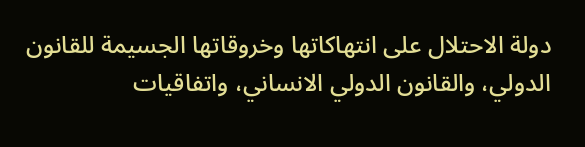دولة الاحتلال على انتهاكاتها وخروقاتها الجسيمة للقانون الدولي، والقانون الدولي الانساني، واتفاقيات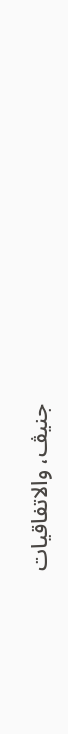جنيڤ، والاتفاقيات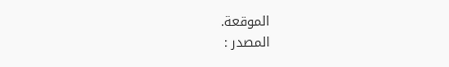الموقعة.
المصدر :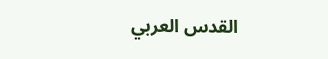القدس العربي